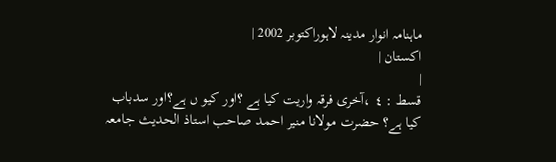ماہنامہ انوار مدینہ لاہوراکتوبر 2002 |
اكستان |
|
قسط : ٤ ،آخری فرقہ واریت کیا ہے ؟اور کیو ں ہے؟اور سدباب کیا ہے؟ حضرت مولانا منیر احمد صاحب استاذ الحدیث جامعہ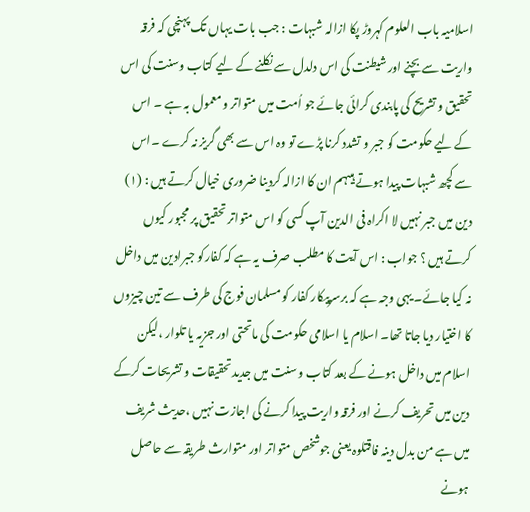اسلامیہ باب العلوم کہروڑ پکا ازالہ شبہات : جب بات یہاں تک پہنچی کہ فرقہ واریت سے بچنے اور شیطنت کی اس دلدل سے نکلنے کے لیے کتاب وسنت کی اس تحقیق و تشریح کی پابندی کرائی جائے جو اُمت میں متواتر و معمول بہ ہے ۔ اس کے لیے حکومت کو جبر و تشدد کرنا پڑے تو وہ اس سے بھی گریز نہ کرے ۔اس سے کچھ شبہات پیدا ہوتے ہیںہم ان کا ازالہ کردینا ضروری خیال کرتے ہیں : (١) دین میں جبر نہیں لا اکراہ فی الدین آپ کسی کو اس متواتر تحقیق پر مجبور کیوں کرتے ہیں ؟ جواب : اس آیت کا مطلب صرف یہ ہے کہ کفارکو جبرادین میں داخل نہ کیا جائے۔ یہی وجہ ہے کہ برسرپیکار کفار کو مسلمان فوج کی طرف سے تین چیزوں کا اختیار دیا جاتا تھا۔ اسلام یا اسلامی حکومت کی ماتحتی اور جزیہ یا تلوار ،لیکن اسلام میں داخل ہونے کے بعد کتاب و سنت میں جدید تحقیقات و تشریحات کرکے دین میں تحریف کرنے اور فرقہ واریت پیدا کرنے کی اجازت نہیں ،حدیث شریف میں ہے من بدل دینہ فاقتلوہ یعنی جوشخص متواتر اور متوارث طریقہ سے حاصل ہونے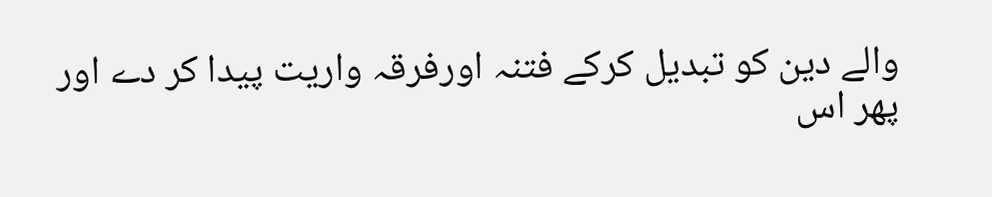والے دین کو تبدیل کرکے فتنہ اورفرقہ واریت پیدا کر دے اور پھر اس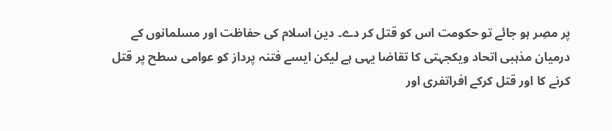پر مصِر ہو جائے تو حکومت اس کو قتل کر دے۔ دین اسلام کی حفاظت اور مسلمانوں کے درمیان مذہبی اتحاد ویکجہتی کا تقاضا یہی ہے لیکن ایسے فتنہ پرداز کو عوامی سطح پر قتل کرنے کا اور قتل کرکے افراتفری اور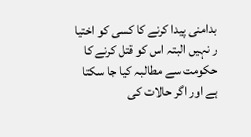بدامنی پیدا کرنے کا کسی کو اختیا ر نہیں البتہ اس کو قتل کرنے کا حکومت سے مطالبہ کیا جا سکتا ہے اور اگر حالات کی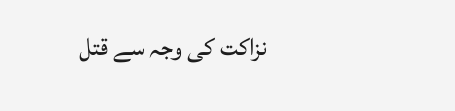نزاکت کی وجہ سے قتل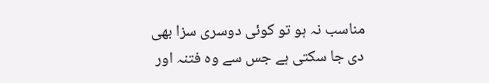مناسب نہ ہو تو کوئی دوسری سزا بھی دی جا سکتی ہے جس سے وہ فتنہ اور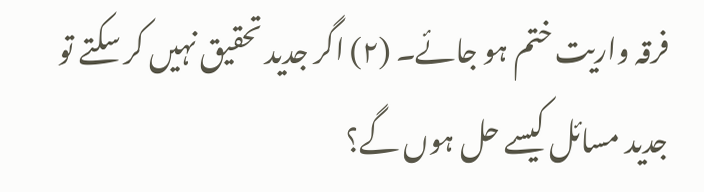فرقہ واریت ختم ہو جائے۔ (٢) اگر جدید تحقیق نہیں کر سکتے تو جدید مسائل کیسے حل ہوں گے؟